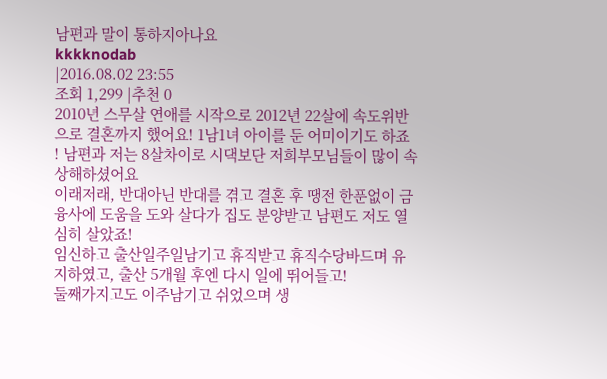남편과 말이 통하지아나요
kkkknodab
|2016.08.02 23:55
조회 1,299 |추천 0
2010년 스무살 연애를 시작으로 2012년 22살에 속도위반으로 결혼까지 했어요! 1남1녀 아이를 둔 어미이기도 하죠 ! 남편과 저는 8살차이로 시댁보단 저희부모님들이 많이 속상해하셨어요
이래저래, 반대아닌 반대를 겪고 결혼 후 땡전 한푼없이 금융사에 도움을 도와 살다가 집도 분양받고 남편도 저도 열심히 살았죠!
임신하고 출산일주일남기고 휴직받고 휴직수당바드며 유지하였고, 출산 5개월 후엔 다시 일에 뛰어들고!
둘째가지고도 이주남기고 쉬었으며 생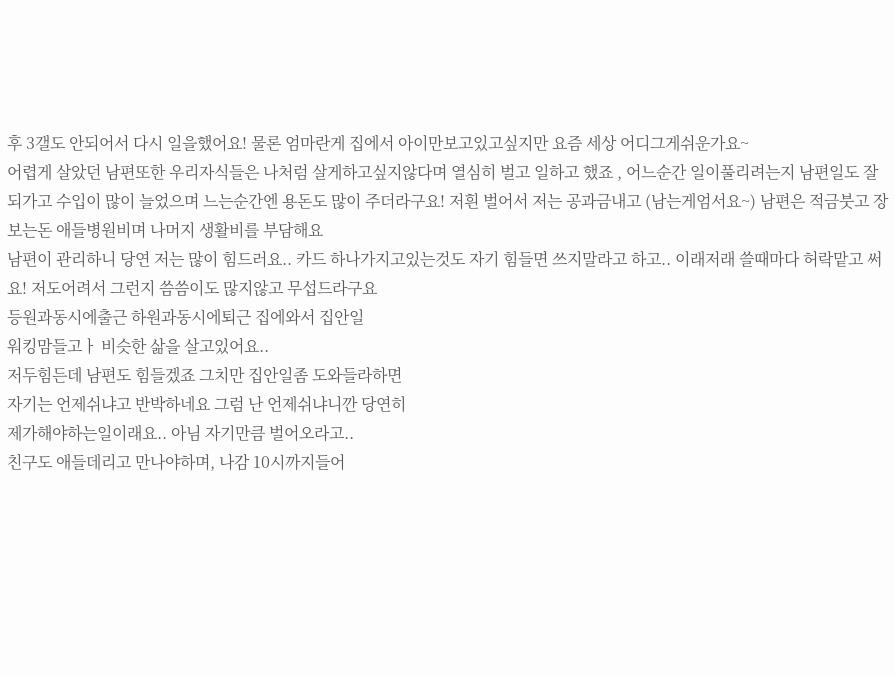후 3갤도 안되어서 다시 일을했어요! 물론 엄마란게 집에서 아이만보고있고싶지만 요즘 세상 어디그게쉬운가요~
어렵게 살았던 남편또한 우리자식들은 나처럼 살게하고싶지않다며 열심히 벌고 일하고 했죠 , 어느순간 일이풀리려는지 남편일도 잘되가고 수입이 많이 늘었으며 느는순간엔 용돈도 많이 주더라구요! 저흰 벌어서 저는 공과금내고 (남는게엄서요~) 남편은 적금붓고 장보는돈 애들병원비며 나머지 생활비를 부담해요
남편이 관리하니 당연 저는 많이 힘드러요.. 카드 하나가지고있는것도 자기 힘들면 쓰지말라고 하고.. 이래저래 쓸때마다 허락맡고 써요! 저도어려서 그런지 씀씀이도 많지않고 무섭드라구요
등원과동시에출근 하원과동시에퇴근 집에와서 집안일
워킹맘들고ㅏ 비슷한 삶을 살고있어요..
저두힘든데 남편도 힘들겠죠 그치만 집안일좀 도와들라하면
자기는 언제쉬냐고 반박하네요 그럼 난 언제쉬냐니깐 당연히
제가해야하는일이래요.. 아님 자기만큼 벌어오라고..
친구도 애들데리고 만나야하며, 나감 10시까지들어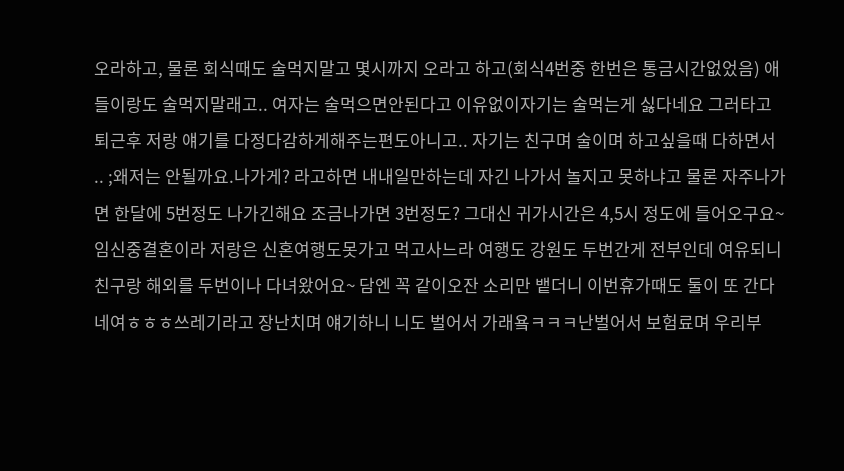오라하고, 물론 회식때도 술먹지말고 몇시까지 오라고 하고(회식4번중 한번은 통금시간없었음) 애들이랑도 술먹지말래고.. 여자는 술먹으면안된다고 이유없이자기는 술먹는게 싫다네요 그러타고 퇴근후 저랑 얘기를 다정다감하게해주는편도아니고.. 자기는 친구며 술이며 하고싶을때 다하면서 .. ;왜저는 안될까요.나가게? 라고하면 내내일만하는데 자긴 나가서 놀지고 못하냐고 물론 자주나가면 한달에 5번정도 나가긴해요 조금나가면 3번정도? 그대신 귀가시간은 4,5시 정도에 들어오구요~ 임신중결혼이라 저랑은 신혼여행도못가고 먹고사느라 여행도 강원도 두번간게 전부인데 여유되니 친구랑 해외를 두번이나 다녀왔어요~ 담엔 꼭 같이오잔 소리만 뱉더니 이번휴가때도 둘이 또 간다네여ㅎㅎㅎ쓰레기라고 장난치며 얘기하니 니도 벌어서 가래욬ㅋㅋㅋ난벌어서 보험료며 우리부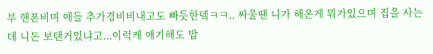부 핸폰비며 애들 추가경비비내고도 빠듯한뎈ㅋㅋ.. 싸울땐 니가 해온게 뭐가있으며 집을 사는데 니돈 보탠거있냐고...이럭케 얘기해도 밥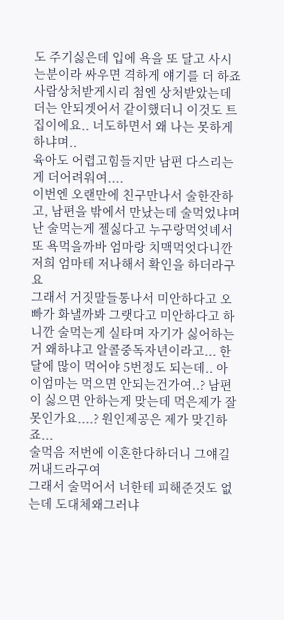도 주기싫은데 입에 욕을 또 달고 사시는분이라 싸우면 격하게 얘기를 더 하죠 사람상처받게시리 첨엔 상처받았는데 더는 안되겟어서 같이했더니 이것도 트집이에요.. 너도하면서 왜 나는 못하게 하냐며..
육아도 어렵고힘들지만 남편 다스리는게 더어려워여....
이번엔 오랜만에 친구만나서 술한잔하고, 남편을 밖에서 만났는데 술먹었냐며 난 술먹는게 젤싫다고 누구랑먹엇녜서 또 욕먹을까바 엄마랑 치맥먹엇다니깐 저희 엄마테 저나해서 확인을 하더라구요
그래서 거짓말들통나서 미안하다고 오빠가 화낼까봐 그랫다고 미안하다고 하니깐 술먹는게 실타며 자기가 싫어하는거 왜하냐고 알콜중독자년이라고... 한달에 많이 먹어야 5번정도 되는데.. 아이엄마는 먹으면 안되는건가여..? 남편이 싫으면 안하는게 맞는데 먹은제가 잘못인가요....? 원인제공은 제가 맞긴하죠...
술먹음 저번에 이혼한다하더니 그얘길꺼내드라구여
그래서 술먹어서 너한테 피해준것도 없는데 도대체왜그러냐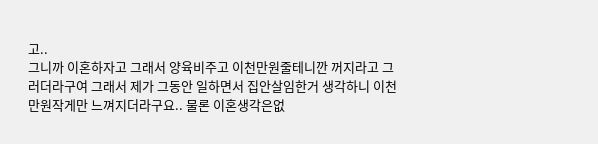고..
그니까 이혼하자고 그래서 양육비주고 이천만원줄테니깐 꺼지라고 그러더라구여 그래서 제가 그동안 일하면서 집안살임한거 생각하니 이천만원작게만 느껴지더라구요.. 물론 이혼생각은없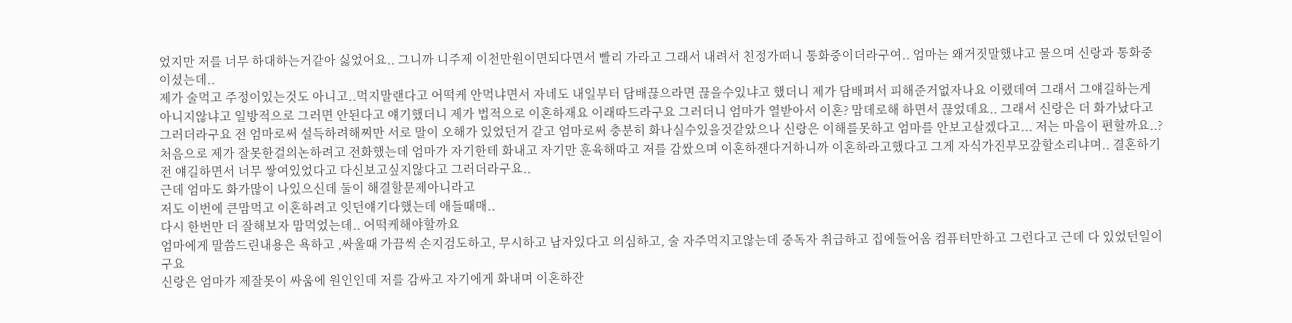었지만 저를 너무 하대하는거같아 싫었어요.. 그니까 니주제 이천만원이면되다면서 빨리 가라고 그래서 내려서 친정가떠니 통화중이더라구여.. 엄마는 왜거짓말했냐고 물으며 신랑과 통화중이셨는데..
제가 술먹고 주정이있는것도 아니고..먹지말랜다고 어떡케 안먹냐면서 자네도 내일부터 담배끊으라면 끊을수있냐고 했더니 제가 담배펴서 피해준거없자나요 이랬데여 그래서 그얘길하는게 아니지않냐고 일방적으로 그러면 안된다고 얘기했더니 제가 법적으로 이혼하재요 이래따드라구요 그러더니 엄마가 열받아서 이혼? 맘데로해 하면서 끊었데요.. 그래서 신랑은 더 화가났다고 그러더라구요 전 엄마로써 설득하려해찌만 서로 말이 오해가 있었던거 같고 엄마로써 충분히 화나실수있을것같았으나 신랑은 이해를못하고 엄마를 안보고살겠다고... 저는 마음이 편할까요..?
처음으로 제가 잘못한걸의논하려고 전화했는데 엄마가 자기한테 화내고 자기만 훈육해따고 저를 감쌌으며 이혼하잰다거하니까 이혼하라고했다고 그게 자식가진부모갚할소리냐며.. 결혼하기전 얘길하면서 너무 쌓여있었다고 다신보고싶지않다고 그러더라구요..
근데 엄마도 화가많이 나있으신데 둘이 해결할문제아니라고
저도 이번에 큰맘먹고 이혼하려고 잇던얘기다했는데 애들때매..
다시 한번만 더 잘해보자 맘먹었는데.. 어떡케해야할까요
엄마에게 말씀드린내용은 욕하고 ,싸울때 가끔씩 손지검도하고, 무시하고 남자있다고 의심하고, 술 자주먹지고않는데 중독자 취급하고 집에들어옴 컴퓨터만하고 그런다고 근데 다 있었던일이구요
신랑은 엄마가 제잘못이 싸움에 원인인데 저를 감싸고 자기에게 화내며 이혼하잔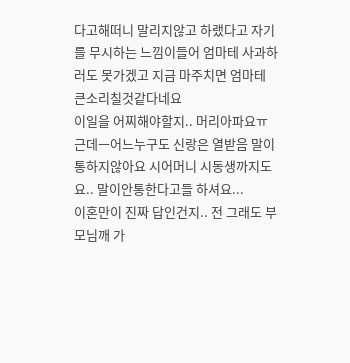다고해떠니 말리지않고 하랬다고 자기를 무시하는 느낌이들어 엄마테 사과하러도 못가겠고 지금 마주치면 엄마테 큰소리칠것같다네요
이일을 어찌해야할지.. 머리아파요ㅠ근데ㅡ어느누구도 신랑은 열받음 말이 통하지않아요 시어머니 시동생까지도요.. 말이안통한다고들 하셔요...
이혼만이 진짜 답인건지.. 전 그래도 부모님깨 가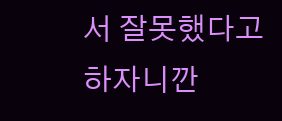서 잘못했다고하자니깐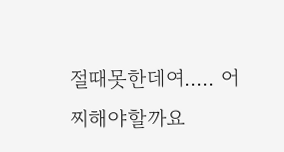절때못한데여..... 어찌해야할까요